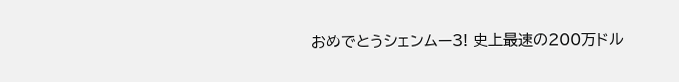おめでとうシェンムー3! 史上最速の200万ドル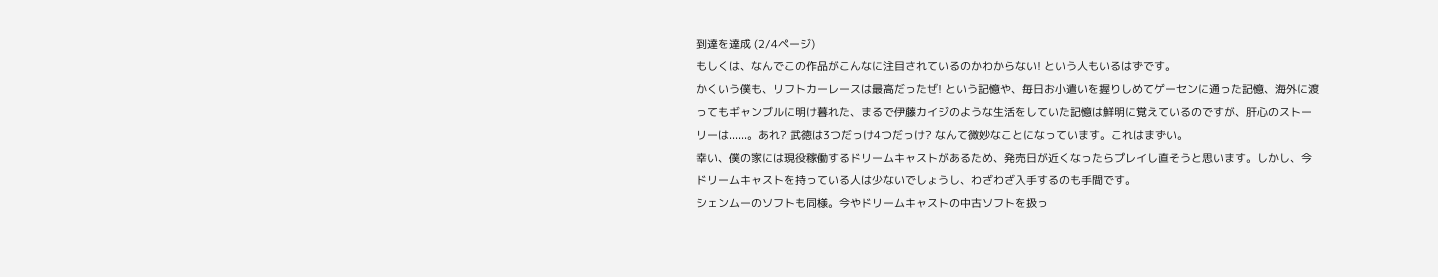到達を達成 (2/4ページ)
もしくは、なんでこの作品がこんなに注目されているのかわからない! という人もいるはずです。
かくいう僕も、リフトカーレースは最高だったぜ! という記憶や、毎日お小遣いを握りしめてゲーセンに通った記憶、海外に渡ってもギャンブルに明け暮れた、まるで伊藤カイジのような生活をしていた記憶は鮮明に覚えているのですが、肝心のストーリーは......。あれ? 武徳は3つだっけ4つだっけ? なんて微妙なことになっています。これはまずい。
幸い、僕の家には現役稼働するドリームキャストがあるため、発売日が近くなったらプレイし直そうと思います。しかし、今ドリームキャストを持っている人は少ないでしょうし、わざわざ入手するのも手間です。
シェンムーのソフトも同様。今やドリームキャストの中古ソフトを扱っ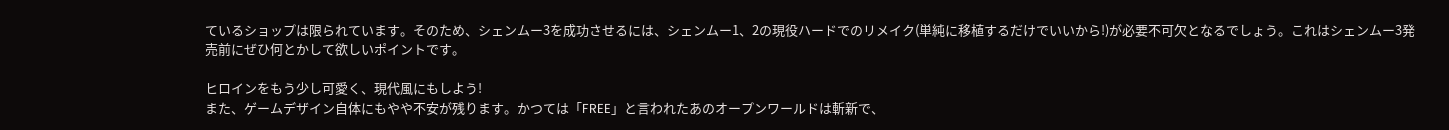ているショップは限られています。そのため、シェンムー3を成功させるには、シェンムー1、2の現役ハードでのリメイク(単純に移植するだけでいいから!)が必要不可欠となるでしょう。これはシェンムー3発売前にぜひ何とかして欲しいポイントです。

ヒロインをもう少し可愛く、現代風にもしよう!
また、ゲームデザイン自体にもやや不安が残ります。かつては「FREE」と言われたあのオープンワールドは斬新で、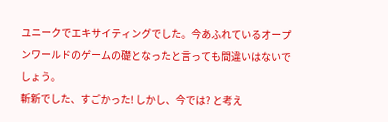ユニークでエキサイティングでした。今あふれているオープンワールドのゲームの礎となったと言っても間違いはないでしょう。
斬新でした、すごかった! しかし、今では? と考え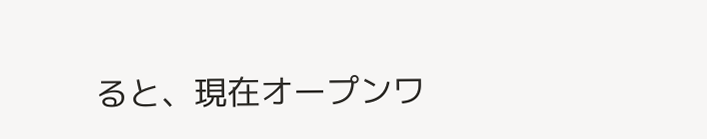ると、現在オープンワ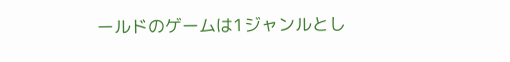ールドのゲームは1ジャンルとし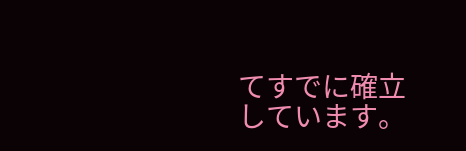てすでに確立しています。